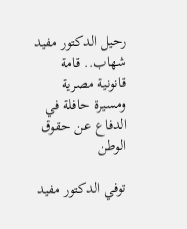رحيل الدكتور مفيد شهاب.. قامة قانونية مصرية ومسيرة حافلة في الدفاع عن حقوق الوطن

توفي الدكتور مفيد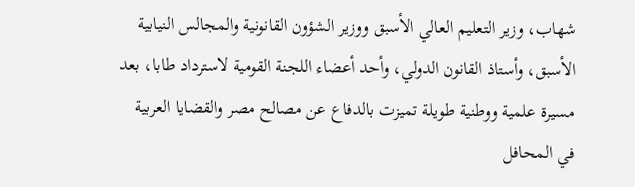شهاب، وزير التعليم العالي الأسبق ووزير الشؤون القانونية والمجالس النيابية الأسبق، وأستاذ القانون الدولي، وأحد أعضاء اللجنة القومية لاسترداد طابا، بعد مسيرة علمية ووطنية طويلة تميزت بالدفاع عن مصالح مصر والقضايا العربية في المحافل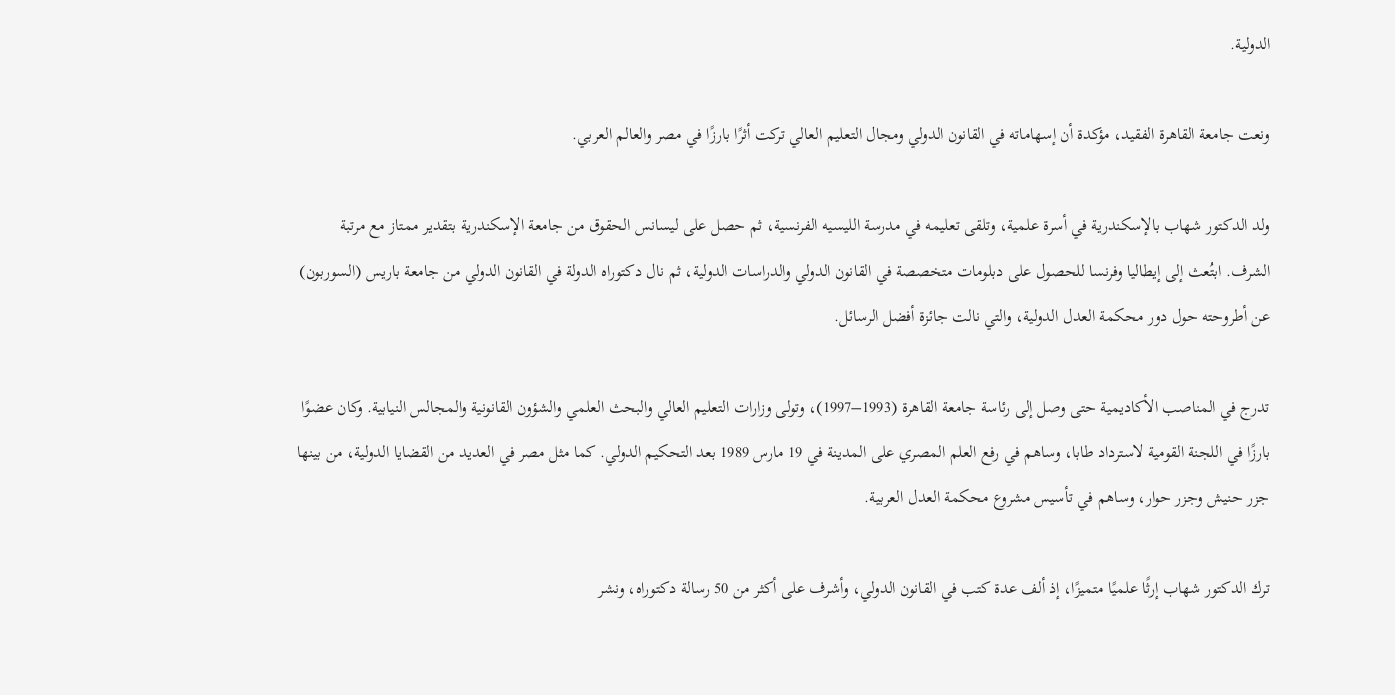الدولية.

ونعت جامعة القاهرة الفقيد، مؤكدة أن إسهاماته في القانون الدولي ومجال التعليم العالي تركت أثرًا بارزًا في مصر والعالم العربي.

ولد الدكتور شهاب بالإسكندرية في أسرة علمية، وتلقى تعليمه في مدرسة الليسيه الفرنسية، ثم حصل على ليسانس الحقوق من جامعة الإسكندرية بتقدير ممتاز مع مرتبة الشرف. ابتُعث إلى إيطاليا وفرنسا للحصول على دبلومات متخصصة في القانون الدولي والدراسات الدولية، ثم نال دكتوراه الدولة في القانون الدولي من جامعة باريس (السوربون) عن أطروحته حول دور محكمة العدل الدولية، والتي نالت جائزة أفضل الرسائل.

تدرج في المناصب الأكاديمية حتى وصل إلى رئاسة جامعة القاهرة (1993–1997)، وتولى وزارات التعليم العالي والبحث العلمي والشؤون القانونية والمجالس النيابية. وكان عضوًا بارزًا في اللجنة القومية لاسترداد طابا، وساهم في رفع العلم المصري على المدينة في 19 مارس 1989 بعد التحكيم الدولي. كما مثل مصر في العديد من القضايا الدولية، من بينها جزر حنيش وجزر حوار، وساهم في تأسيس مشروع محكمة العدل العربية.

ترك الدكتور شهاب إرثًا علميًا متميزًا، إذ ألف عدة كتب في القانون الدولي، وأشرف على أكثر من 50 رسالة دكتوراه، ونشر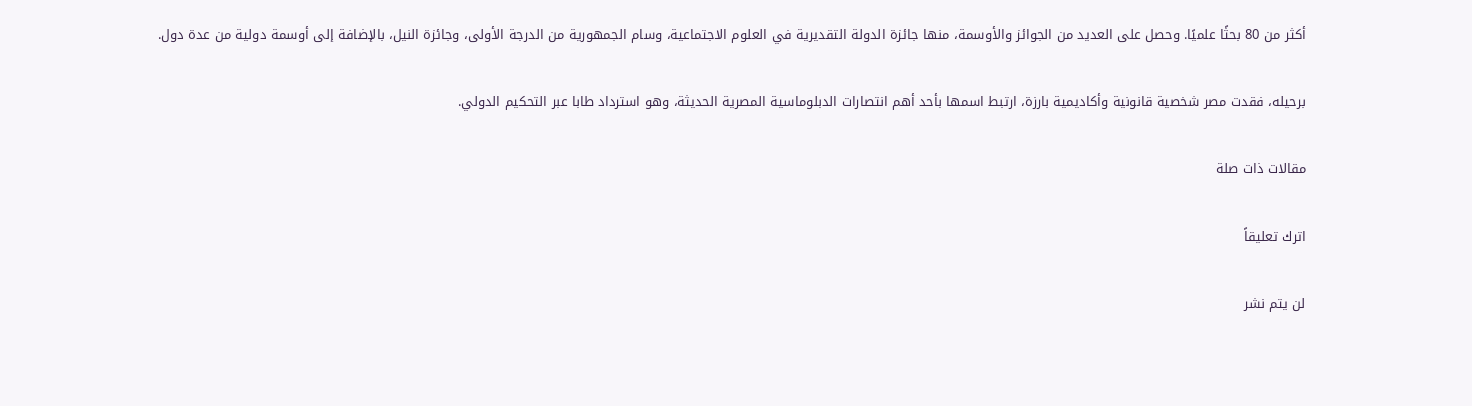أكثر من 80 بحثًا علميًا. وحصل على العديد من الجوائز والأوسمة، منها جائزة الدولة التقديرية في العلوم الاجتماعية، وسام الجمهورية من الدرجة الأولى، وجائزة النيل، بالإضافة إلى أوسمة دولية من عدة دول.

برحيله، فقدت مصر شخصية قانونية وأكاديمية بارزة، ارتبط اسمها بأحد أهم انتصارات الدبلوماسية المصرية الحديثة، وهو استرداد طابا عبر التحكيم الدولي.

مقالات ذات صلة

اترك تعليقاً

لن يتم نشر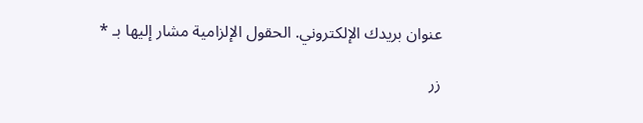عنوان بريدك الإلكتروني. الحقول الإلزامية مشار إليها بـ *

زر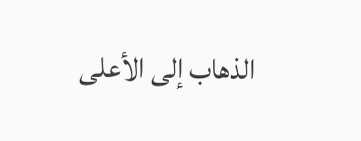الذهاب إلى الأعلى